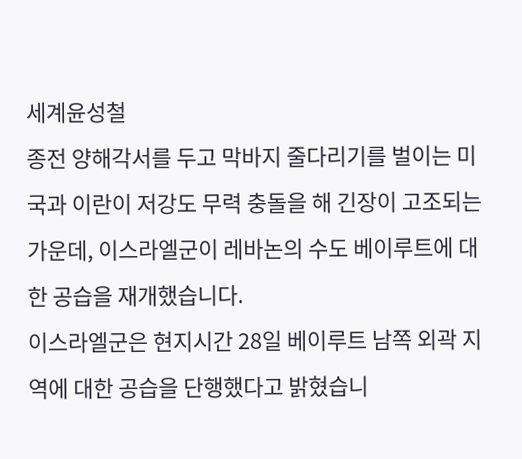세계윤성철
종전 양해각서를 두고 막바지 줄다리기를 벌이는 미국과 이란이 저강도 무력 충돌을 해 긴장이 고조되는 가운데, 이스라엘군이 레바논의 수도 베이루트에 대한 공습을 재개했습니다.
이스라엘군은 현지시간 28일 베이루트 남쪽 외곽 지역에 대한 공습을 단행했다고 밝혔습니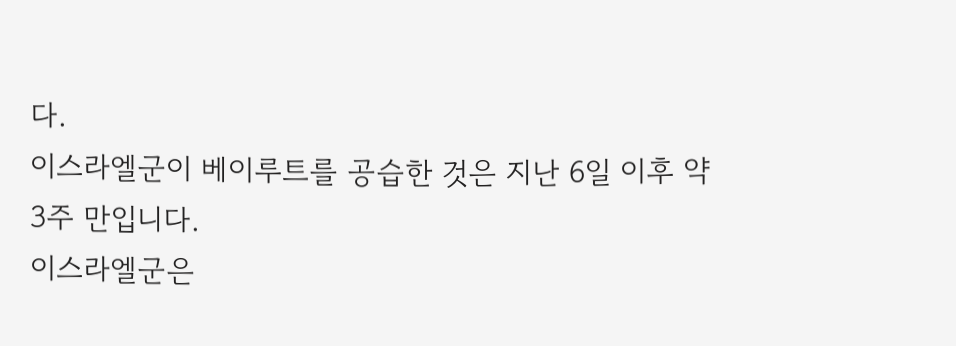다.
이스라엘군이 베이루트를 공습한 것은 지난 6일 이후 약 3주 만입니다.
이스라엘군은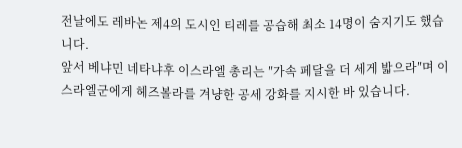전날에도 레바논 제4의 도시인 티레를 공습해 최소 14명이 숨지기도 했습니다.
앞서 베냐민 네타냐후 이스라엘 총리는 ″가속 페달을 더 세게 밟으라″며 이스라엘군에게 헤즈볼라를 겨냥한 공세 강화를 지시한 바 있습니다.